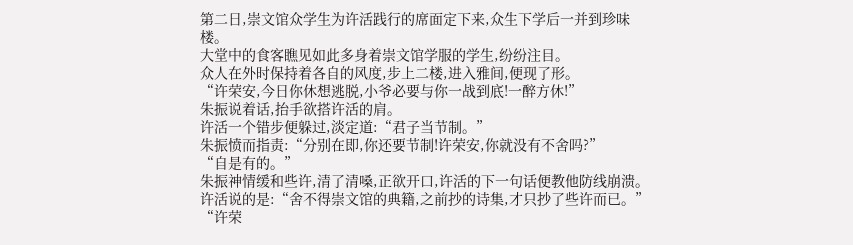第二日,崇文馆众学生为许活践行的席面定下来,众生下学后一并到珍味楼。
大堂中的食客瞧见如此多身着崇文馆学服的学生,纷纷注目。
众人在外时保持着各自的风度,步上二楼,进入雅间,便现了形。
“许荣安,今日你休想逃脱,小爷必要与你一战到底!一醉方休!”
朱振说着话,抬手欲搭许活的肩。
许活一个错步便躲过,淡定道:“君子当节制。”
朱振愤而指责:“分别在即,你还要节制!许荣安,你就没有不舍吗?”
“自是有的。”
朱振神情缓和些许,清了清嗓,正欲开口,许活的下一句话便教他防线崩溃。
许活说的是:“舍不得崇文馆的典籍,之前抄的诗集,才只抄了些许而已。”
“许荣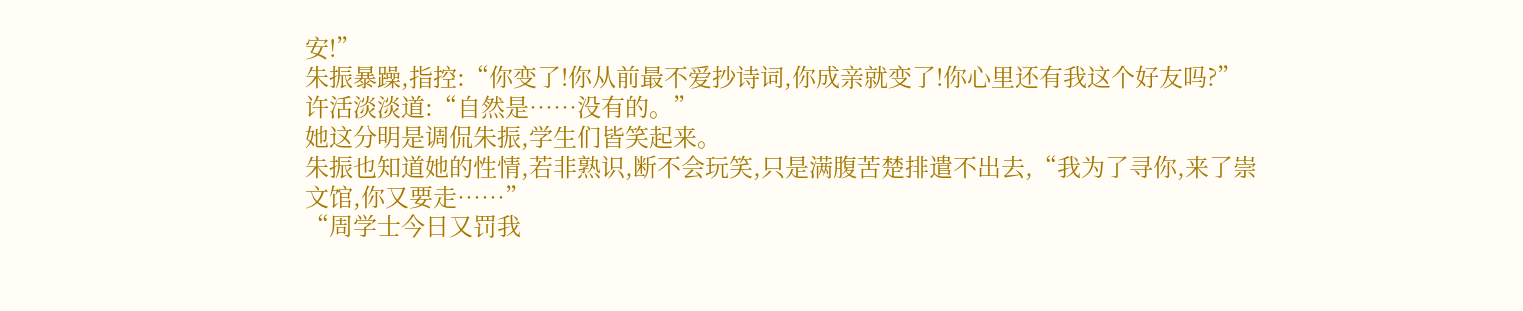安!”
朱振暴躁,指控:“你变了!你从前最不爱抄诗词,你成亲就变了!你心里还有我这个好友吗?”
许活淡淡道:“自然是……没有的。”
她这分明是调侃朱振,学生们皆笑起来。
朱振也知道她的性情,若非熟识,断不会玩笑,只是满腹苦楚排遣不出去,“我为了寻你,来了崇文馆,你又要走……”
“周学士今日又罚我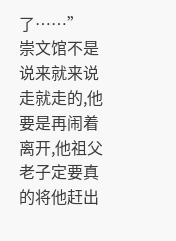了……”
崇文馆不是说来就来说走就走的,他要是再闹着离开,他祖父老子定要真的将他赶出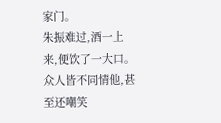家门。
朱振难过,酒一上来,便饮了一大口。
众人皆不同情他,甚至还嘲笑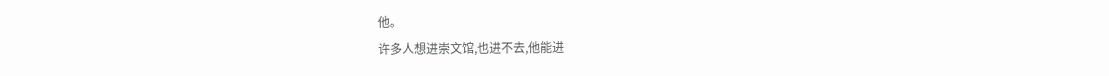他。
许多人想进崇文馆,也进不去,他能进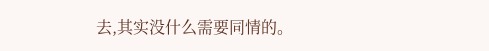去,其实没什么需要同情的。